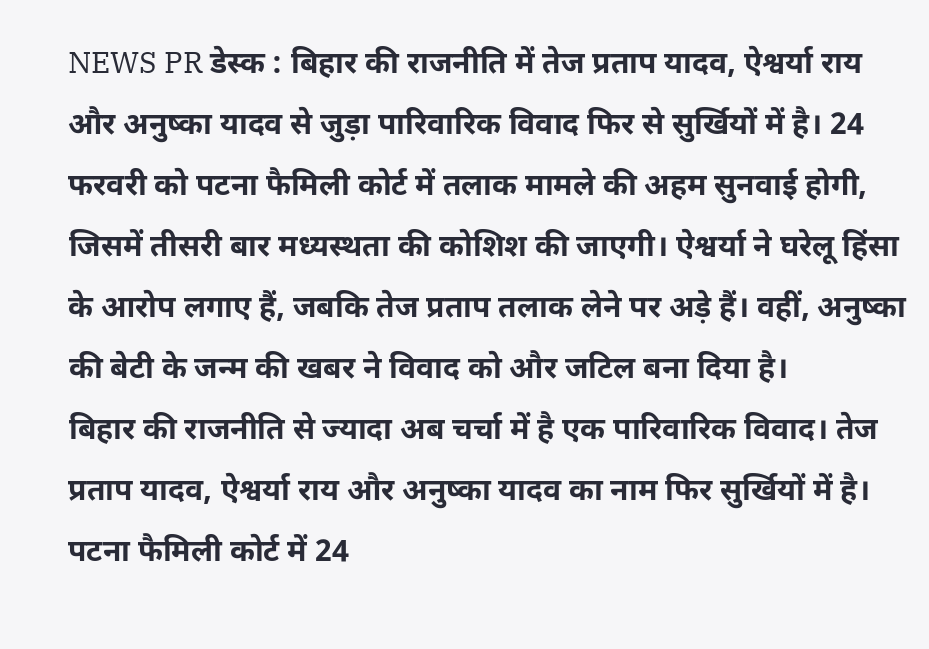NEWS PR डेस्क : बिहार की राजनीति में तेज प्रताप यादव, ऐश्वर्या राय और अनुष्का यादव से जुड़ा पारिवारिक विवाद फिर से सुर्खियों में है। 24 फरवरी को पटना फैमिली कोर्ट में तलाक मामले की अहम सुनवाई होगी, जिसमें तीसरी बार मध्यस्थता की कोशिश की जाएगी। ऐश्वर्या ने घरेलू हिंसा के आरोप लगाए हैं, जबकि तेज प्रताप तलाक लेने पर अड़े हैं। वहीं, अनुष्का की बेटी के जन्म की खबर ने विवाद को और जटिल बना दिया है।
बिहार की राजनीति से ज्यादा अब चर्चा में है एक पारिवारिक विवाद। तेज प्रताप यादव, ऐश्वर्या राय और अनुष्का यादव का नाम फिर सुर्खियों में है। पटना फैमिली कोर्ट में 24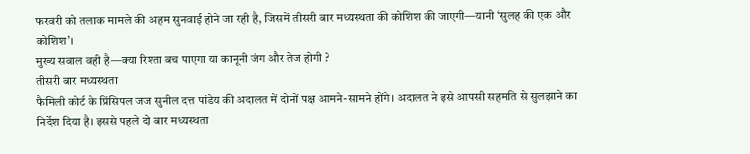फरवरी को तलाक मामले की अहम सुनवाई होने जा रही है, जिसमें तीसरी बार मध्यस्थता की कोशिश की जाएगी—यानी ‘सुलह की एक और कोशिश’।
मुख्य सवाल वही है—क्या रिश्ता बच पाएगा या कानूनी जंग और तेज होगी ?
तीसरी बार मध्यस्थता
फैमिली कोर्ट के प्रिंसिपल जज सुनील दत्त पांडेय की अदालत में दोनों पक्ष आमने-सामने होंगे। अदालत ने इसे आपसी सहमति से सुलझाने का निर्देश दिया है। इससे पहले दो बार मध्यस्थता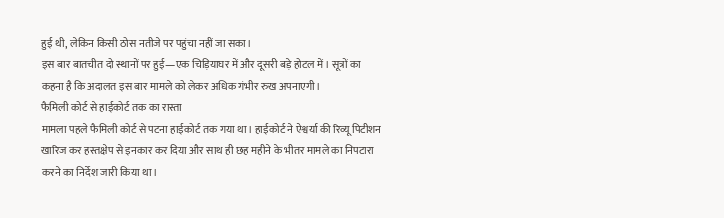हुई थी, लेकिन किसी ठोस नतीजे पर पहुंचा नहीं जा सका।
इस बार बातचीत दो स्थानों पर हुई—एक चिड़ियाघर में और दूसरी बड़े होटल में। सूत्रों का कहना है कि अदालत इस बार मामले को लेकर अधिक गंभीर रुख अपनाएगी।
फैमिली कोर्ट से हाईकोर्ट तक का रास्ता
मामला पहले फैमिली कोर्ट से पटना हाईकोर्ट तक गया था। हाईकोर्ट ने ऐश्वर्या की रिव्यू पिटीशन खारिज कर हस्तक्षेप से इनकार कर दिया और साथ ही छह महीने के भीतर मामले का निपटारा करने का निर्देश जारी किया था।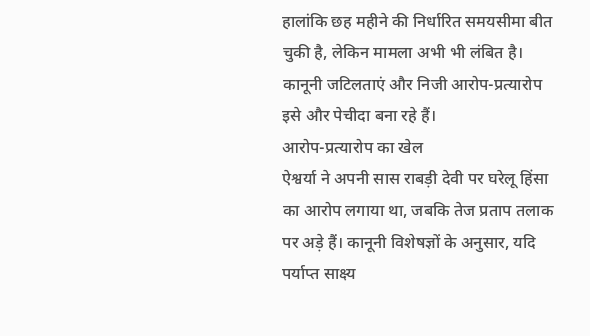हालांकि छह महीने की निर्धारित समयसीमा बीत चुकी है, लेकिन मामला अभी भी लंबित है। कानूनी जटिलताएं और निजी आरोप-प्रत्यारोप इसे और पेचीदा बना रहे हैं।
आरोप-प्रत्यारोप का खेल
ऐश्वर्या ने अपनी सास राबड़ी देवी पर घरेलू हिंसा का आरोप लगाया था, जबकि तेज प्रताप तलाक पर अड़े हैं। कानूनी विशेषज्ञों के अनुसार, यदि पर्याप्त साक्ष्य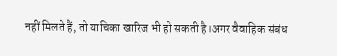नहीं मिलते हैं, तो याचिका खारिज भी हो सकती है।अगर वैवाहिक संबंध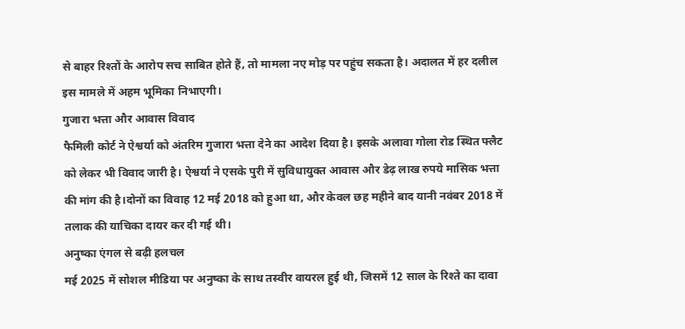से बाहर रिश्तों के आरोप सच साबित होते हैं, तो मामला नए मोड़ पर पहुंच सकता है। अदालत में हर दलील इस मामले में अहम भूमिका निभाएगी।
गुजारा भत्ता और आवास विवाद
फैमिली कोर्ट ने ऐश्वर्या को अंतरिम गुजारा भत्ता देने का आदेश दिया है। इसके अलावा गोला रोड स्थित फ्लैट को लेकर भी विवाद जारी है। ऐश्वर्या ने एसके पुरी में सुविधायुक्त आवास और डेढ़ लाख रुपये मासिक भत्ता की मांग की है।दोनों का विवाह 12 मई 2018 को हुआ था, और केवल छह महीने बाद यानी नवंबर 2018 में तलाक की याचिका दायर कर दी गई थी।
अनुष्का एंगल से बढ़ी हलचल
मई 2025 में सोशल मीडिया पर अनुष्का के साथ तस्वीर वायरल हुई थी, जिसमें 12 साल के रिश्ते का दावा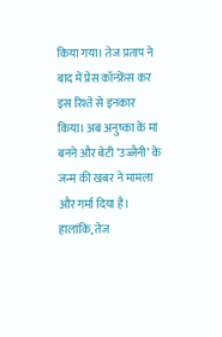किया गया। तेज प्रताप ने बाद में प्रेस कॉन्फ्रेंस कर इस रिश्ते से इनकार किया। अब अनुष्का के मां बनने और बेटी ‘उज्जैनी’ के जन्म की खबर ने मामला और गर्मा दिया है। हालांकि, तेज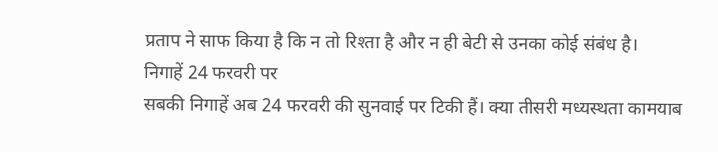प्रताप ने साफ किया है कि न तो रिश्ता है और न ही बेटी से उनका कोई संबंध है।
निगाहें 24 फरवरी पर
सबकी निगाहें अब 24 फरवरी की सुनवाई पर टिकी हैं। क्या तीसरी मध्यस्थता कामयाब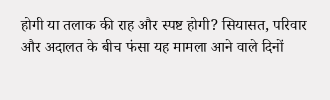होगी या तलाक की राह और स्पष्ट होगी? सियासत, परिवार और अदालत के बीच फंसा यह मामला आने वाले दिनों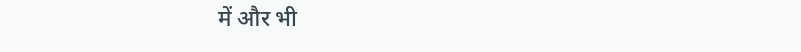में और भी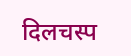दिलचस्प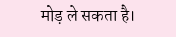मोड़ ले सकता है।